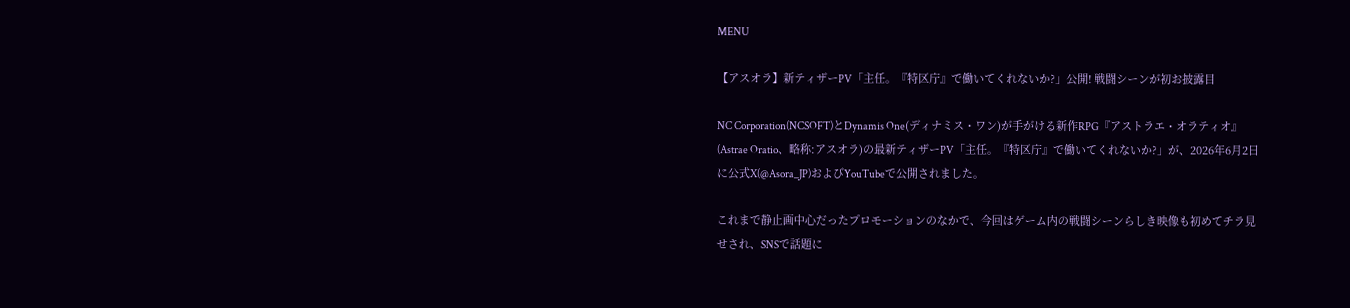MENU

【アスオラ】新ティザーPV「主任。『特区庁』で働いてくれないか?」公開! 戦闘シーンが初お披露目

NC Corporation(NCSOFT)とDynamis One(ディナミス・ワン)が手がける新作RPG『アストラエ・オラティオ』(Astrae Oratio、略称:アスオラ)の最新ティザーPV「主任。『特区庁』で働いてくれないか?」が、2026年6月2日に公式X(@Asora_JP)およびYouTubeで公開されました。

これまで静止画中心だったプロモーションのなかで、今回はゲーム内の戦闘シーンらしき映像も初めてチラ見せされ、SNSで話題に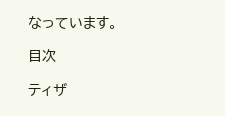なっています。

目次

ティザ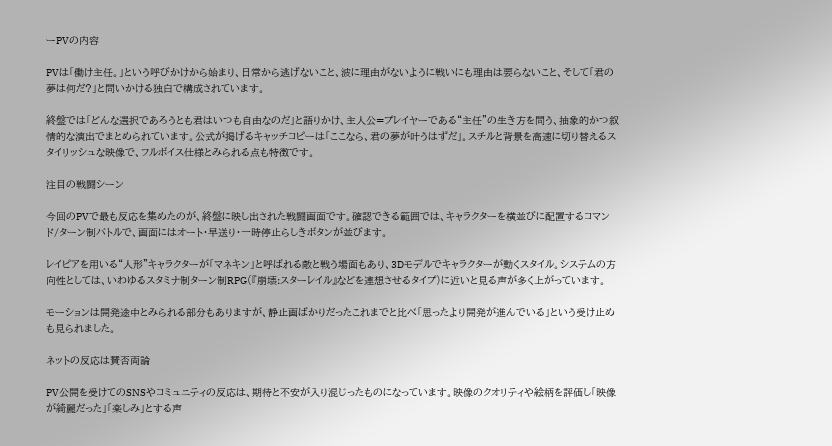ーPVの内容

PVは「働け主任。」という呼びかけから始まり、日常から逃げないこと、波に理由がないように戦いにも理由は要らないこと、そして「君の夢は何だ?」と問いかける独白で構成されています。

終盤では「どんな選択であろうとも君はいつも自由なのだ」と語りかけ、主人公=プレイヤーである“主任”の生き方を問う、抽象的かつ叙情的な演出でまとめられています。公式が掲げるキャッチコピーは「ここなら、君の夢が叶うはずだ」。スチルと背景を高速に切り替えるスタイリッシュな映像で、フルボイス仕様とみられる点も特徴です。

注目の戦闘シーン

今回のPVで最も反応を集めたのが、終盤に映し出された戦闘画面です。確認できる範囲では、キャラクターを横並びに配置するコマンド/ターン制バトルで、画面にはオート・早送り・一時停止らしきボタンが並びます。

レイピアを用いる“人形”キャラクターが「マネキン」と呼ばれる敵と戦う場面もあり、3Dモデルでキャラクターが動くスタイル。システムの方向性としては、いわゆるスタミナ制ターン制RPG(『崩壊:スターレイル』などを連想させるタイプ)に近いと見る声が多く上がっています。

モーションは開発途中とみられる部分もありますが、静止画ばかりだったこれまでと比べ「思ったより開発が進んでいる」という受け止めも見られました。

ネットの反応は賛否両論

PV公開を受けてのSNSやコミュニティの反応は、期待と不安が入り混じったものになっています。映像のクオリティや絵柄を評価し「映像が綺麗だった」「楽しみ」とする声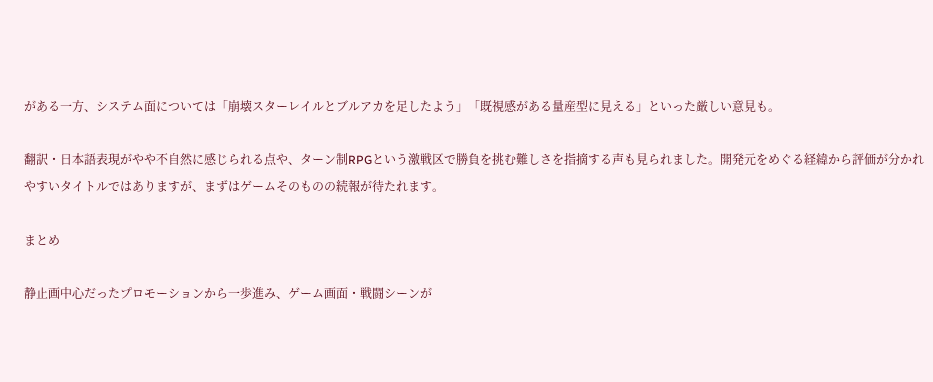がある一方、システム面については「崩壊スターレイルとブルアカを足したよう」「既視感がある量産型に見える」といった厳しい意見も。

翻訳・日本語表現がやや不自然に感じられる点や、ターン制RPGという激戦区で勝負を挑む難しさを指摘する声も見られました。開発元をめぐる経緯から評価が分かれやすいタイトルではありますが、まずはゲームそのものの続報が待たれます。

まとめ

静止画中心だったプロモーションから一歩進み、ゲーム画面・戦闘シーンが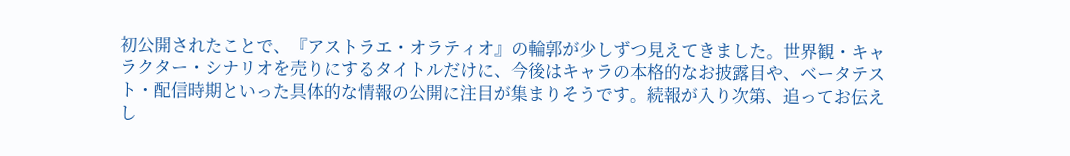初公開されたことで、『アストラエ・オラティオ』の輪郭が少しずつ見えてきました。世界観・キャラクター・シナリオを売りにするタイトルだけに、今後はキャラの本格的なお披露目や、ベータテスト・配信時期といった具体的な情報の公開に注目が集まりそうです。続報が入り次第、追ってお伝えし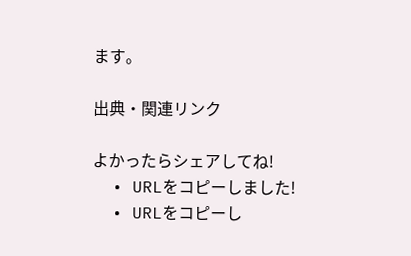ます。

出典・関連リンク

よかったらシェアしてね!
  • URLをコピーしました!
  • URLをコピーし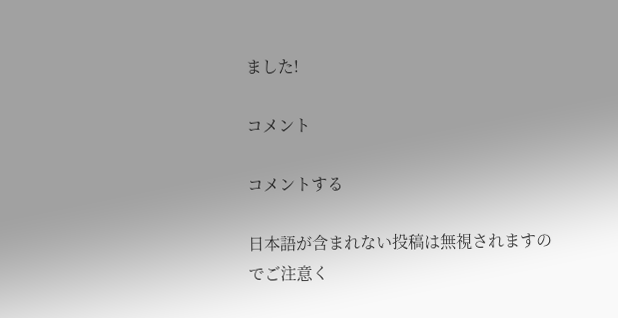ました!

コメント

コメントする

日本語が含まれない投稿は無視されますのでご注意く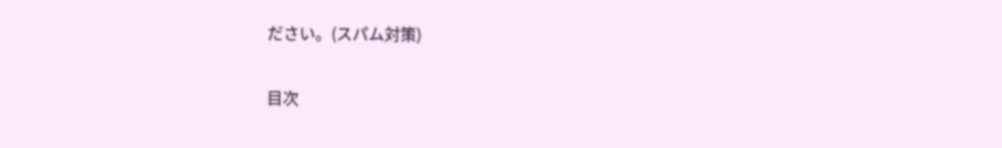ださい。(スパム対策)

目次